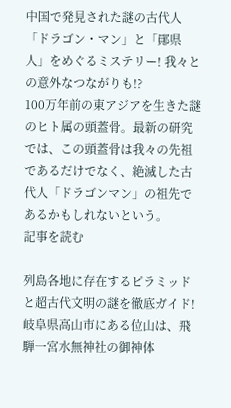中国で発見された謎の古代人「ドラゴン・マン」と「鄖県人」をめぐるミステリー! 我々との意外なつながりも!?
100万年前の東アジアを生きた謎のヒト属の頭蓋骨。最新の研究では、この頭蓋骨は我々の先祖であるだけでなく、絶滅した古代人「ドラゴンマン」の祖先であるかもしれないという。
記事を読む

列島各地に存在するピラミッドと超古代文明の謎を徹底ガイド!
岐阜県高山市にある位山は、飛騨一宮水無神社の御神体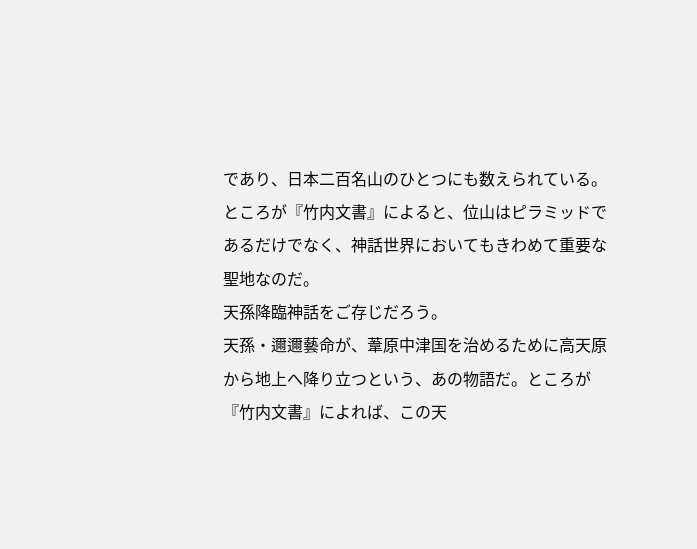であり、日本二百名山のひとつにも数えられている。
ところが『竹内文書』によると、位山はピラミッドであるだけでなく、神話世界においてもきわめて重要な聖地なのだ。
天孫降臨神話をご存じだろう。
天孫・邇邇藝命が、葦原中津国を治めるために高天原から地上へ降り立つという、あの物語だ。ところが『竹内文書』によれば、この天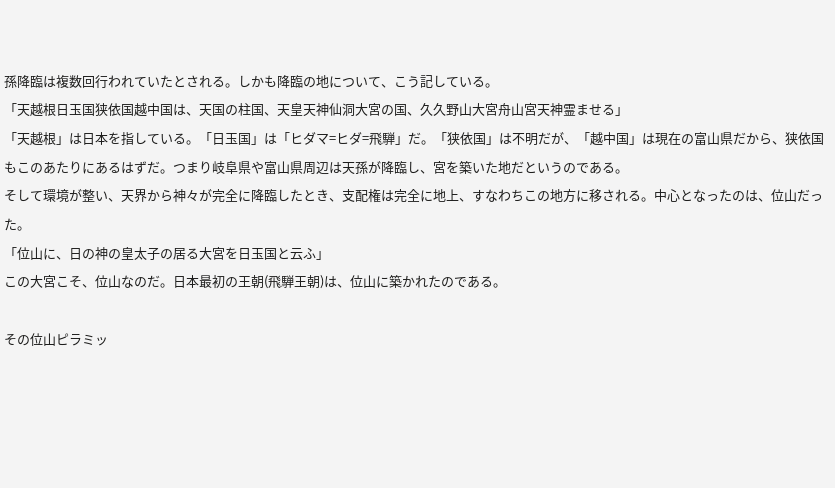孫降臨は複数回行われていたとされる。しかも降臨の地について、こう記している。
「天越根日玉国狭依国越中国は、天国の柱国、天皇天神仙洞大宮の国、久久野山大宮舟山宮天神霊ませる」
「天越根」は日本を指している。「日玉国」は「ヒダマ=ヒダ=飛騨」だ。「狭依国」は不明だが、「越中国」は現在の富山県だから、狭依国もこのあたりにあるはずだ。つまり岐阜県や富山県周辺は天孫が降臨し、宮を築いた地だというのである。
そして環境が整い、天界から神々が完全に降臨したとき、支配権は完全に地上、すなわちこの地方に移される。中心となったのは、位山だった。
「位山に、日の神の皇太子の居る大宮を日玉国と云ふ」
この大宮こそ、位山なのだ。日本最初の王朝(飛騨王朝)は、位山に築かれたのである。

その位山ピラミッ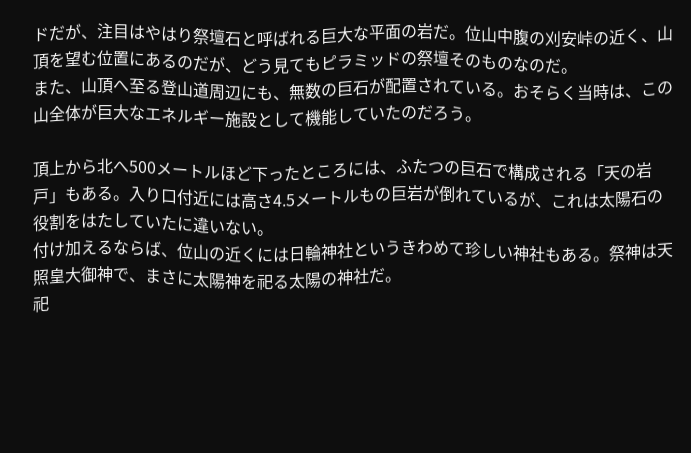ドだが、注目はやはり祭壇石と呼ばれる巨大な平面の岩だ。位山中腹の刈安峠の近く、山頂を望む位置にあるのだが、どう見てもピラミッドの祭壇そのものなのだ。
また、山頂へ至る登山道周辺にも、無数の巨石が配置されている。おそらく当時は、この山全体が巨大なエネルギー施設として機能していたのだろう。

頂上から北へ500メートルほど下ったところには、ふたつの巨石で構成される「天の岩戸」もある。入り口付近には高さ4.5メートルもの巨岩が倒れているが、これは太陽石の役割をはたしていたに違いない。
付け加えるならば、位山の近くには日輪神社というきわめて珍しい神社もある。祭神は天照皇大御神で、まさに太陽神を祀る太陽の神社だ。
祀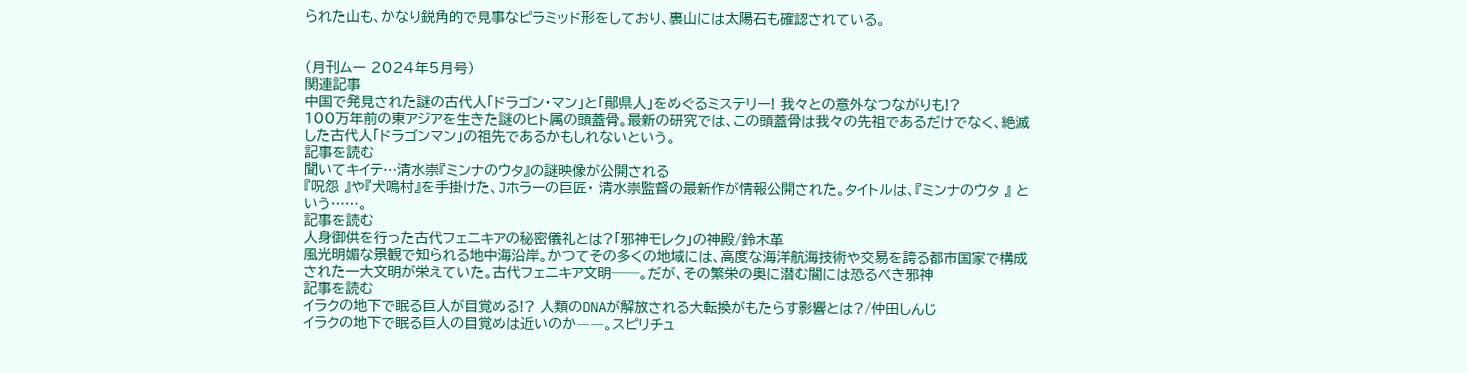られた山も、かなり鋭角的で見事なピラミッド形をしており、裏山には太陽石も確認されている。


(月刊ムー 2024年5月号)
関連記事
中国で発見された謎の古代人「ドラゴン・マン」と「鄖県人」をめぐるミステリー! 我々との意外なつながりも!?
100万年前の東アジアを生きた謎のヒト属の頭蓋骨。最新の研究では、この頭蓋骨は我々の先祖であるだけでなく、絶滅した古代人「ドラゴンマン」の祖先であるかもしれないという。
記事を読む
聞いてキイテ…清水崇『ミンナのウタ』の謎映像が公開される
『呪怨 』や『犬鳴村』を手掛けた、Jホラーの巨匠・ 清水崇監督の最新作が情報公開された。タイトルは、『ミンナのウタ 』 という……。
記事を読む
人身御供を行った古代フェニキアの秘密儀礼とは?「邪神モレク」の神殿/鈴木革
風光明媚な景観で知られる地中海沿岸。かつてその多くの地域には、高度な海洋航海技術や交易を誇る都市国家で構成された一大文明が栄えていた。古代フェニキア文明──。だが、その繁栄の奥に潜む闇には恐るべき邪神
記事を読む
イラクの地下で眠る巨人が目覚める!? 人類のDNAが解放される大転換がもたらす影響とは?/仲田しんじ
イラクの地下で眠る巨人の目覚めは近いのか――。スピリチュ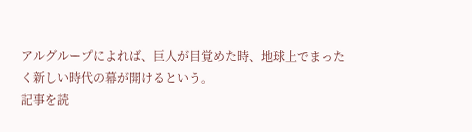アルグループによれば、巨人が目覚めた時、地球上でまったく新しい時代の幕が開けるという。
記事を読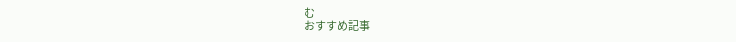む
おすすめ記事